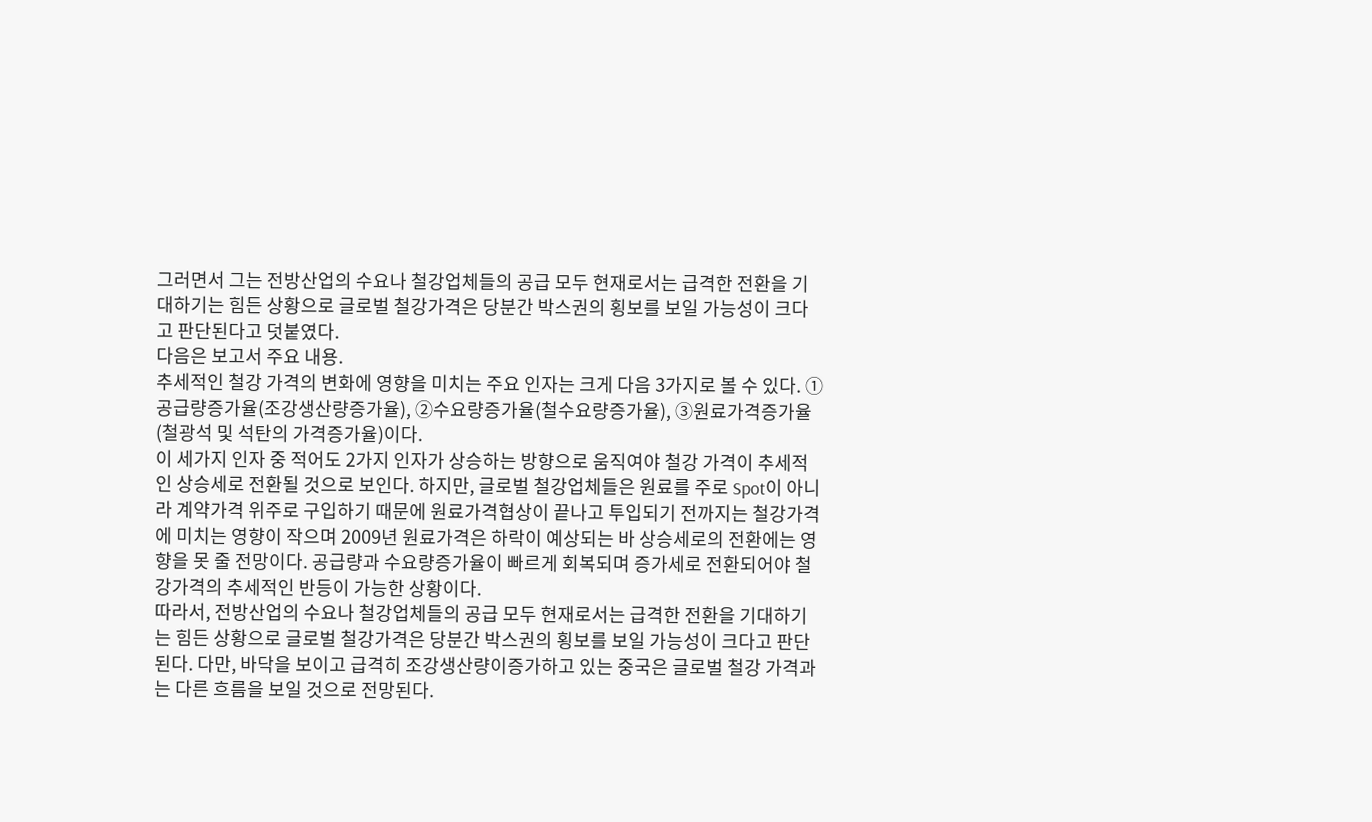그러면서 그는 전방산업의 수요나 철강업체들의 공급 모두 현재로서는 급격한 전환을 기대하기는 힘든 상황으로 글로벌 철강가격은 당분간 박스권의 횡보를 보일 가능성이 크다고 판단된다고 덧붙였다.
다음은 보고서 주요 내용.
추세적인 철강 가격의 변화에 영향을 미치는 주요 인자는 크게 다음 3가지로 볼 수 있다. ①공급량증가율(조강생산량증가율), ②수요량증가율(철수요량증가율), ③원료가격증가율(철광석 및 석탄의 가격증가율)이다.
이 세가지 인자 중 적어도 2가지 인자가 상승하는 방향으로 움직여야 철강 가격이 추세적인 상승세로 전환될 것으로 보인다. 하지만, 글로벌 철강업체들은 원료를 주로 Spot이 아니라 계약가격 위주로 구입하기 때문에 원료가격협상이 끝나고 투입되기 전까지는 철강가격에 미치는 영향이 작으며 2009년 원료가격은 하락이 예상되는 바 상승세로의 전환에는 영향을 못 줄 전망이다. 공급량과 수요량증가율이 빠르게 회복되며 증가세로 전환되어야 철강가격의 추세적인 반등이 가능한 상황이다.
따라서, 전방산업의 수요나 철강업체들의 공급 모두 현재로서는 급격한 전환을 기대하기는 힘든 상황으로 글로벌 철강가격은 당분간 박스권의 횡보를 보일 가능성이 크다고 판단된다. 다만, 바닥을 보이고 급격히 조강생산량이증가하고 있는 중국은 글로벌 철강 가격과는 다른 흐름을 보일 것으로 전망된다.